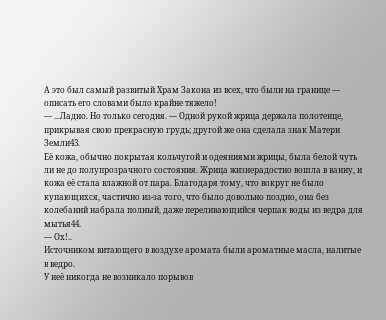А это был самый развитый Храм Закона из всех, что были на границе — описать его словами было крайне тяжело!
— ...Ладно. Но только сегодня. — Одной рукой жрица держала полотенце, прикрывая свою прекрасную грудь; другой же она сделала знак Матери Земли43.
Её кожа, обычно покрытая кольчугой и одеяниями жрицы, была белой чуть ли не до полупрозрачного состояния. Жрица жизнерадостно вошла в ванну, и кожа её стала влажной от пара. Благодаря тому, что вокруг не было купающихся, частично из-за того, что было довольно поздно, она без колебаний набрала полный, даже переливающийся черпак воды из ведра для мытья44.
— Ох!..
Источником витающего в воздухе аромата были ароматные масла, налитые в ведро.
У неё никогда не возникало порывов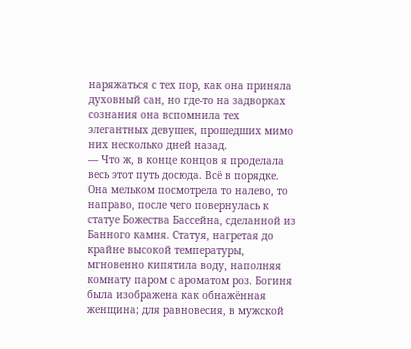наряжаться с тех пор, как она приняла духовный сан, но где-то на задворках сознания она вспомнила тех элегантных девушек, прошедших мимо них несколько дней назад.
— Что ж, в конце концов я проделала весь этот путь досюда. Всё в порядке.
Она мельком посмотрела то налево, то направо, после чего повернулась к статуе Божества Бассейна, сделанной из Банного камня. Статуя, нагретая до крайне высокой температуры, мгновенно кипятила воду, наполняя комнату паром с ароматом роз. Богиня была изображена как обнажённая женщина; для равновесия, в мужской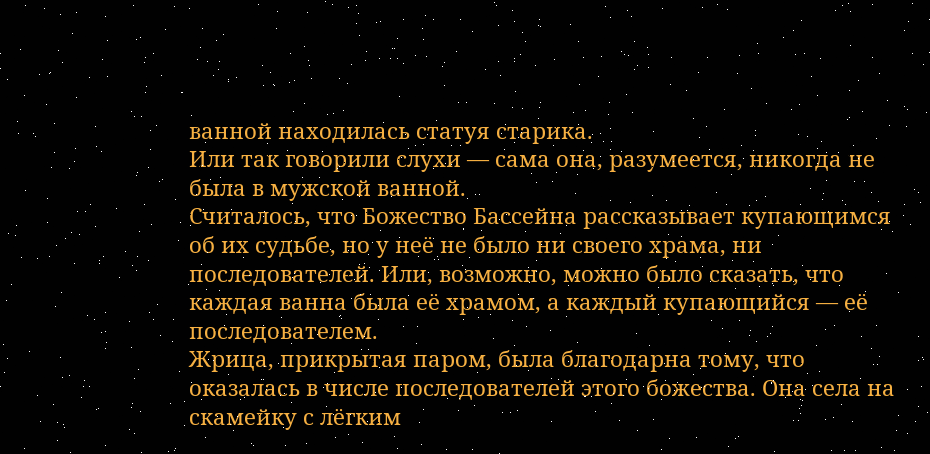ванной находилась статуя старика.
Или так говорили слухи — сама она, разумеется, никогда не была в мужской ванной.
Считалось, что Божество Бассейна рассказывает купающимся об их судьбе, но у неё не было ни своего храма, ни последователей. Или, возможно, можно было сказать, что каждая ванна была её храмом, а каждый купающийся — её последователем.
Жрица, прикрытая паром, была благодарна тому, что оказалась в числе последователей этого божества. Она села на скамейку с лёгким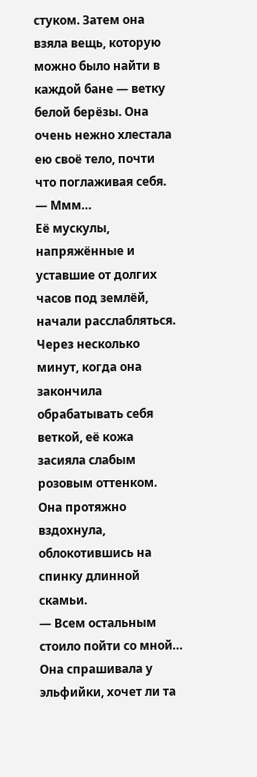стуком. Затем она взяла вещь, которую можно было найти в каждой бане — ветку белой берёзы. Она очень нежно хлестала ею своё тело, почти что поглаживая себя.
— Ммм…
Её мускулы, напряжённые и уставшие от долгих часов под землёй, начали расслабляться. Через несколько минут, когда она закончила обрабатывать себя веткой, её кожа засияла слабым розовым оттенком. Она протяжно вздохнула, облокотившись на спинку длинной скамьи.
— Всем остальным стоило пойти со мной…
Она спрашивала у эльфийки, хочет ли та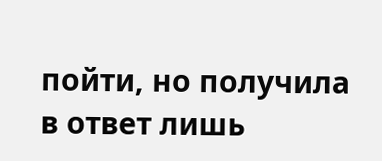пойти, но получила в ответ лишь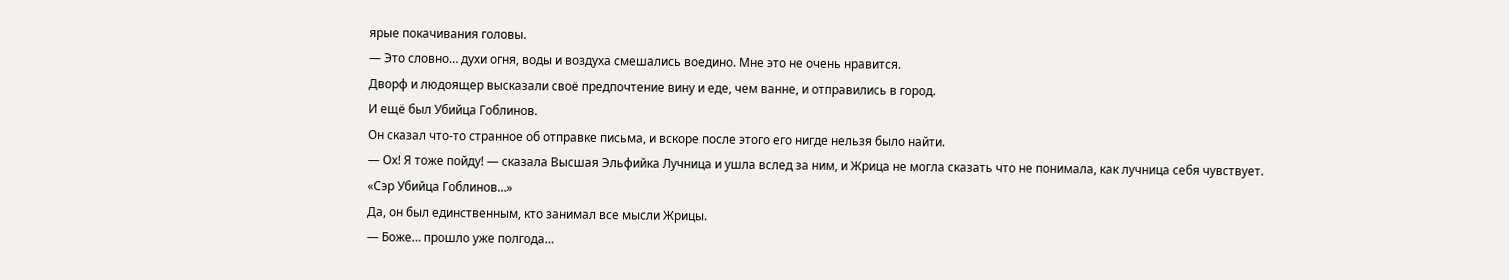ярые покачивания головы.
— Это словно… духи огня, воды и воздуха смешались воедино. Мне это не очень нравится.
Дворф и людоящер высказали своё предпочтение вину и еде, чем ванне, и отправились в город.
И ещё был Убийца Гоблинов.
Он сказал что-то странное об отправке письма, и вскоре после этого его нигде нельзя было найти.
— Ох! Я тоже пойду! — сказала Высшая Эльфийка Лучница и ушла вслед за ним, и Жрица не могла сказать что не понимала, как лучница себя чувствует.
«Сэр Убийца Гоблинов…»
Да, он был единственным, кто занимал все мысли Жрицы.
— Боже… прошло уже полгода…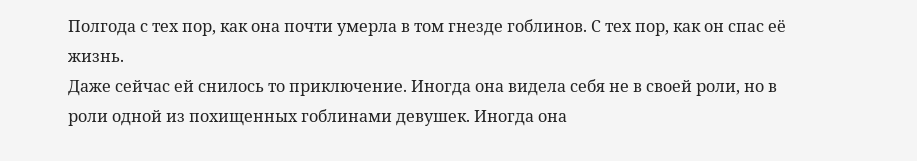Полгода с тех пор, как она почти умерла в том гнезде гоблинов. С тех пор, как он спас её жизнь.
Даже сейчас ей снилось то приключение. Иногда она видела себя не в своей роли, но в роли одной из похищенных гоблинами девушек. Иногда она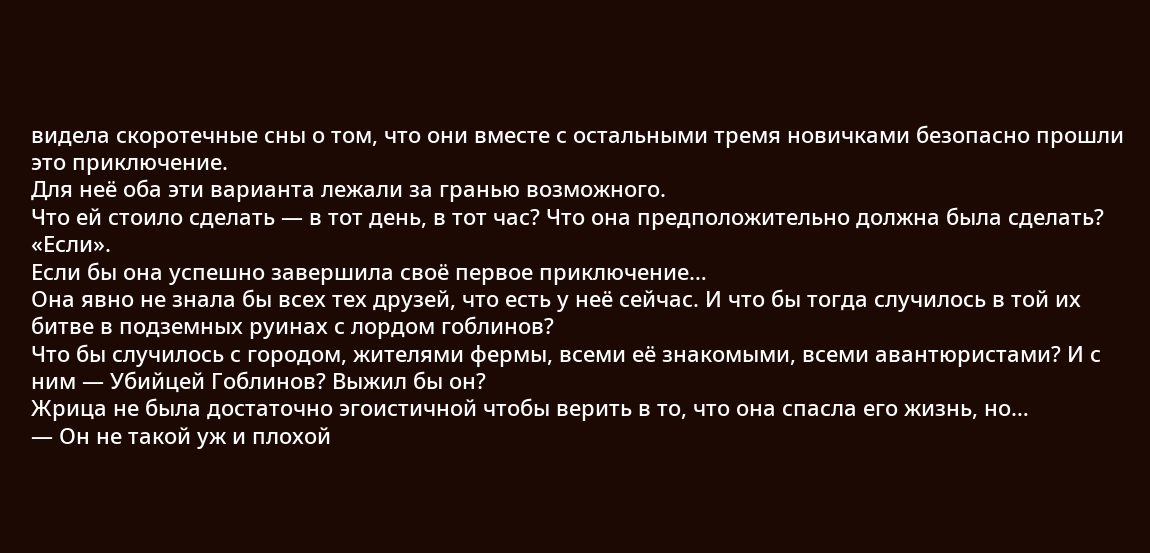видела скоротечные сны о том, что они вместе с остальными тремя новичками безопасно прошли это приключение.
Для неё оба эти варианта лежали за гранью возможного.
Что ей стоило сделать — в тот день, в тот час? Что она предположительно должна была сделать?
«Если».
Если бы она успешно завершила своё первое приключение…
Она явно не знала бы всех тех друзей, что есть у неё сейчас. И что бы тогда случилось в той их битве в подземных руинах с лордом гоблинов?
Что бы случилось с городом, жителями фермы, всеми её знакомыми, всеми авантюристами? И с ним — Убийцей Гоблинов? Выжил бы он?
Жрица не была достаточно эгоистичной чтобы верить в то, что она спасла его жизнь, но…
— Он не такой уж и плохой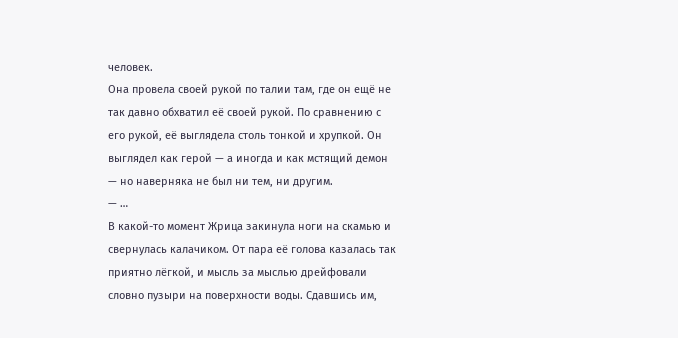человек.
Она провела своей рукой по талии там, где он ещё не так давно обхватил её своей рукой. По сравнению с его рукой, её выглядела столь тонкой и хрупкой. Он выглядел как герой — а иногда и как мстящий демон — но наверняка не был ни тем, ни другим.
— …
В какой-то момент Жрица закинула ноги на скамью и свернулась калачиком. От пара её голова казалась так приятно лёгкой, и мысль за мыслью дрейфовали словно пузыри на поверхности воды. Сдавшись им,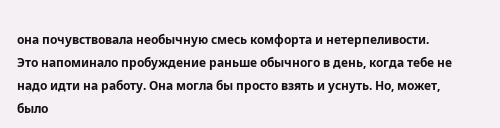она почувствовала необычную смесь комфорта и нетерпеливости.
Это напоминало пробуждение раньше обычного в день, когда тебе не надо идти на работу. Она могла бы просто взять и уснуть. Но, может, было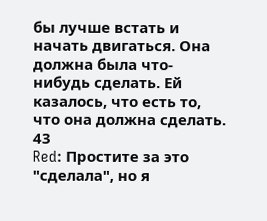бы лучше встать и начать двигаться. Она должна была что-нибудь сделать. Ей казалось, что есть то, что она должна сделать.
43
Red: Простите за это "сделала", но я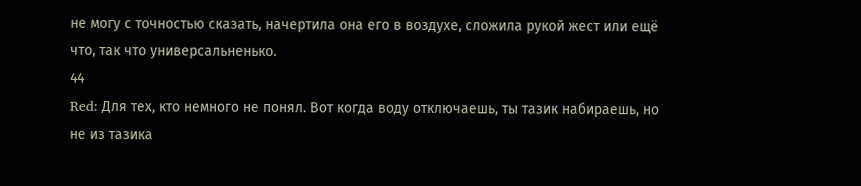не могу с точностью сказать, начертила она его в воздухе, сложила рукой жест или ещё что, так что универсальненько.
44
Red: Для тех, кто немного не понял. Вот когда воду отключаешь, ты тазик набираешь, но не из тазика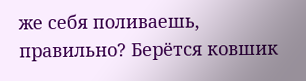же себя поливаешь, правильно? Берётся ковшик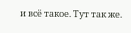и всё такое. Тут так же.